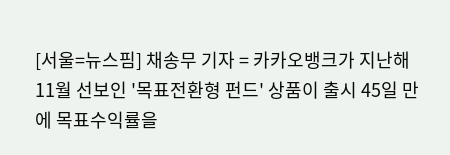[서울=뉴스핌] 채송무 기자 = 카카오뱅크가 지난해 11월 선보인 '목표전환형 펀드' 상품이 출시 45일 만에 목표수익률을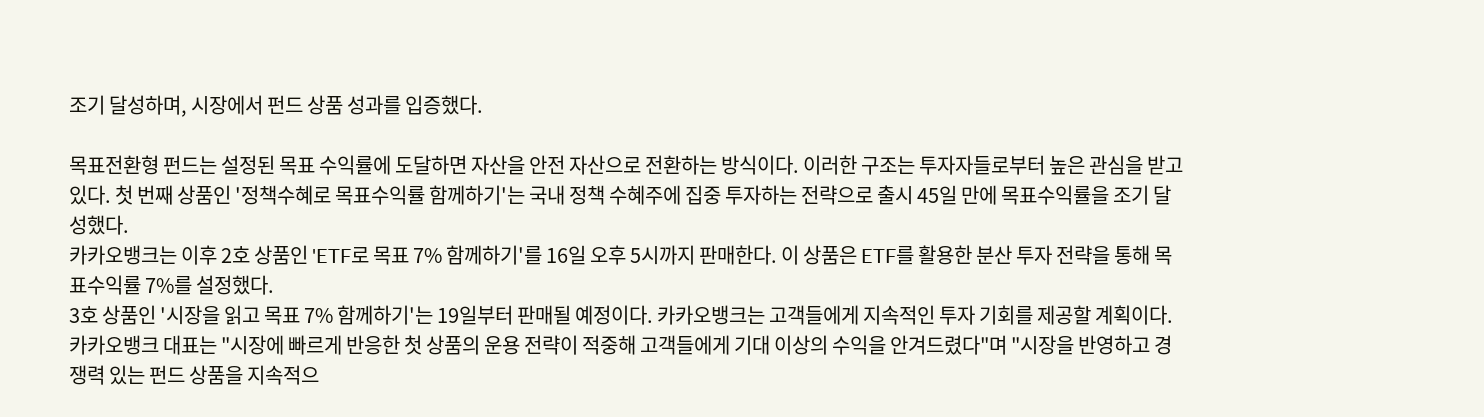조기 달성하며, 시장에서 펀드 상품 성과를 입증했다.

목표전환형 펀드는 설정된 목표 수익률에 도달하면 자산을 안전 자산으로 전환하는 방식이다. 이러한 구조는 투자자들로부터 높은 관심을 받고 있다. 첫 번째 상품인 '정책수혜로 목표수익률 함께하기'는 국내 정책 수혜주에 집중 투자하는 전략으로 출시 45일 만에 목표수익률을 조기 달성했다.
카카오뱅크는 이후 2호 상품인 'ETF로 목표 7% 함께하기'를 16일 오후 5시까지 판매한다. 이 상품은 ETF를 활용한 분산 투자 전략을 통해 목표수익률 7%를 설정했다.
3호 상품인 '시장을 읽고 목표 7% 함께하기'는 19일부터 판매될 예정이다. 카카오뱅크는 고객들에게 지속적인 투자 기회를 제공할 계획이다.
카카오뱅크 대표는 "시장에 빠르게 반응한 첫 상품의 운용 전략이 적중해 고객들에게 기대 이상의 수익을 안겨드렸다"며 "시장을 반영하고 경쟁력 있는 펀드 상품을 지속적으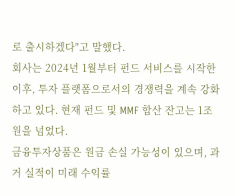로 출시하겠다"고 말했다.
회사는 2024년 1월부터 펀드 서비스를 시작한 이후, 투자 플랫폼으로서의 경쟁력을 계속 강화하고 있다. 현재 펀드 및 MMF 합산 잔고는 1조 원을 넘었다.
금융투자상품은 원금 손실 가능성이 있으며, 과거 실적이 미래 수익률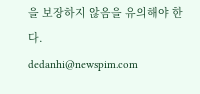을 보장하지 않음을 유의해야 한다.
dedanhi@newspim.com